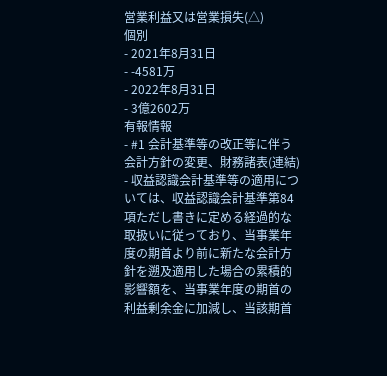営業利益又は営業損失(△)
個別
- 2021年8月31日
- -4581万
- 2022年8月31日
- 3億2602万
有報情報
- #1 会計基準等の改正等に伴う会計方針の変更、財務諸表(連結)
- 収益認識会計基準等の適用については、収益認識会計基準第84項ただし書きに定める経過的な取扱いに従っており、当事業年度の期首より前に新たな会計方針を遡及適用した場合の累積的影響額を、当事業年度の期首の利益剰余金に加減し、当該期首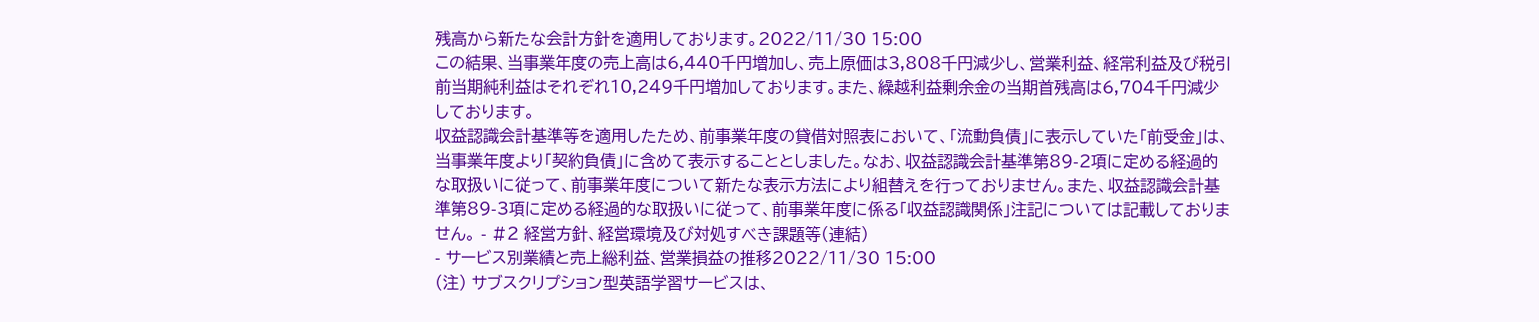残高から新たな会計方針を適用しております。2022/11/30 15:00
この結果、当事業年度の売上高は6,440千円増加し、売上原価は3,808千円減少し、営業利益、経常利益及び税引前当期純利益はそれぞれ10,249千円増加しております。また、繰越利益剰余金の当期首残高は6,704千円減少しております。
収益認識会計基準等を適用したため、前事業年度の貸借対照表において、「流動負債」に表示していた「前受金」は、当事業年度より「契約負債」に含めて表示することとしました。なお、収益認識会計基準第89-2項に定める経過的な取扱いに従って、前事業年度について新たな表示方法により組替えを行っておりません。また、収益認識会計基準第89-3項に定める経過的な取扱いに従って、前事業年度に係る「収益認識関係」注記については記載しておりません。 - #2 経営方針、経営環境及び対処すべき課題等(連結)
- サービス別業績と売上総利益、営業損益の推移2022/11/30 15:00
(注) サブスクリプション型英語学習サービスは、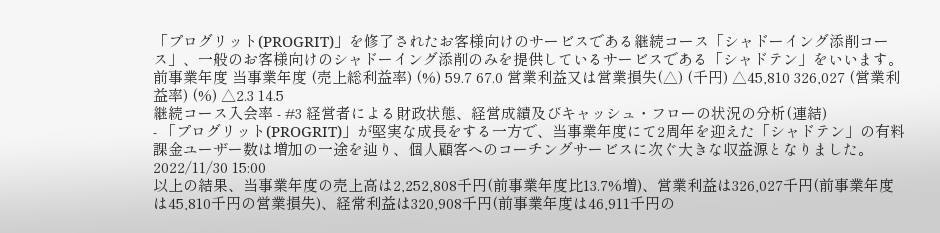「プログリット(PROGRIT)」を修了されたお客様向けのサービスである継続コース「シャドーイング添削コース」、一般のお客様向けのシャドーイング添削のみを提供しているサービスである「シャドテン」をいいます。前事業年度 当事業年度 (売上総利益率) (%) 59.7 67.0 営業利益又は営業損失(△) (千円) △45,810 326,027 (営業利益率) (%) △2.3 14.5
継続コース入会率 - #3 経営者による財政状態、経営成績及びキャッシュ・フローの状況の分析(連結)
- 「プログリット(PROGRIT)」が堅実な成長をする一方で、当事業年度にて2周年を迎えた「シャドテン」の有料課金ユーザー数は増加の一途を辿り、個人顧客へのコーチングサービスに次ぐ大きな収益源となりました。2022/11/30 15:00
以上の結果、当事業年度の売上高は2,252,808千円(前事業年度比13.7%増)、営業利益は326,027千円(前事業年度は45,810千円の営業損失)、経常利益は320,908千円(前事業年度は46,911千円の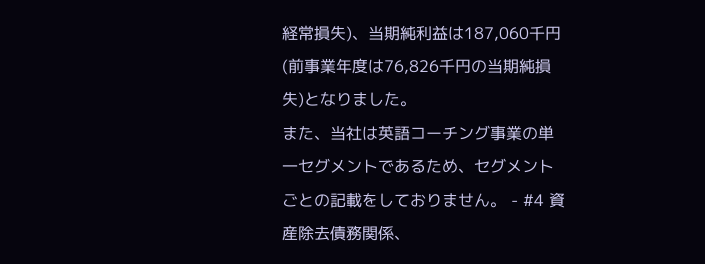経常損失)、当期純利益は187,060千円(前事業年度は76,826千円の当期純損失)となりました。
また、当社は英語コーチング事業の単一セグメントであるため、セグメントごとの記載をしておりません。 - #4 資産除去債務関係、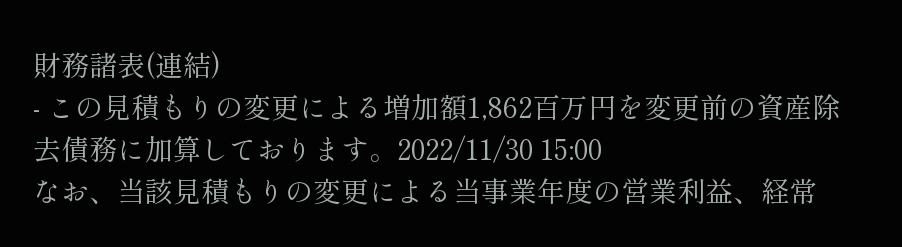財務諸表(連結)
- この見積もりの変更による増加額1,862百万円を変更前の資産除去債務に加算しております。2022/11/30 15:00
なお、当該見積もりの変更による当事業年度の営業利益、経常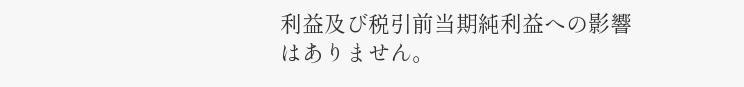利益及び税引前当期純利益への影響はありません。